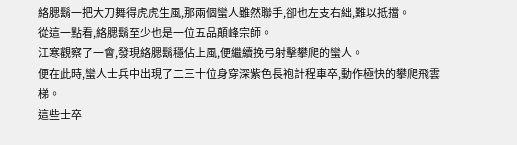絡腮鬍一把大刀舞得虎虎生風,那兩個蠻人雖然聯手,卻也左支右絀,難以抵擋。
從這一點看,絡腮鬍至少也是一位五品顛峰宗師。
江寒觀察了一會,發現絡腮鬍穩佔上風,便繼續挽弓射擊攀爬的蠻人。
便在此時,蠻人士兵中出現了二三十位身穿深紫色長袍計程車卒,動作極快的攀爬飛雲梯。
這些士卒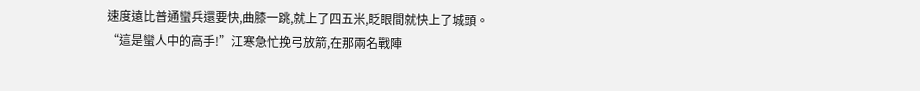速度遠比普通蠻兵還要快,曲膝一跳,就上了四五米,眨眼間就快上了城頭。
“這是蠻人中的高手!”江寒急忙挽弓放箭,在那兩名戰陣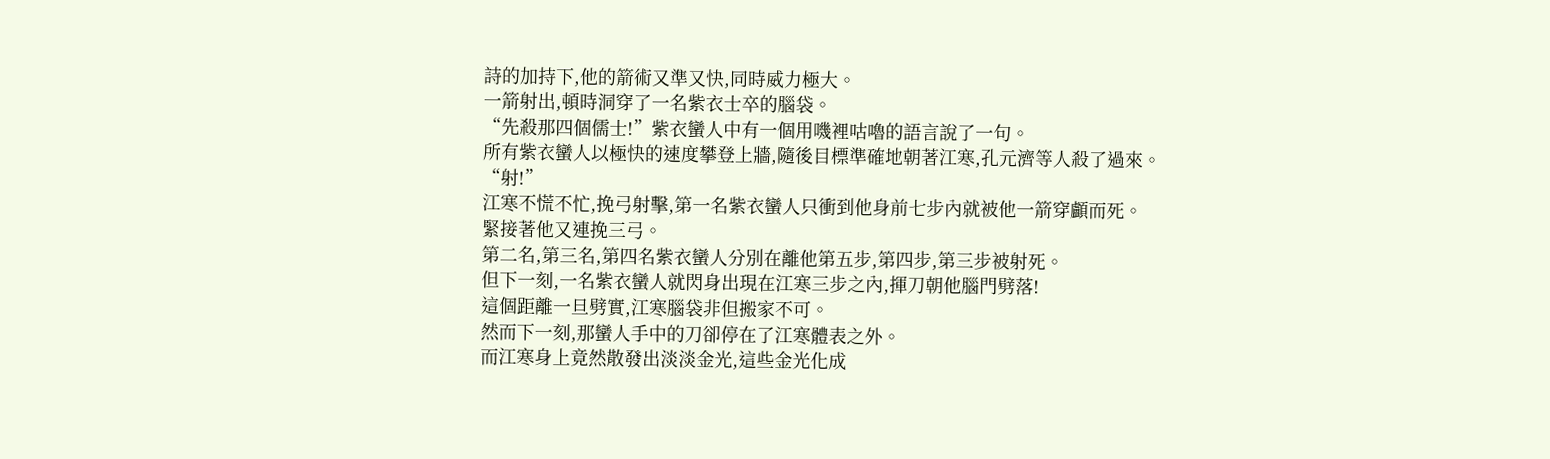詩的加持下,他的箭術又準又快,同時威力極大。
一箭射出,頓時洞穿了一名紫衣士卒的腦袋。
“先殺那四個儒士!”紫衣蠻人中有一個用嘰裡咕嚕的語言說了一句。
所有紫衣蠻人以極快的速度攀登上牆,隨後目標準確地朝著江寒,孔元濟等人殺了過來。
“射!”
江寒不慌不忙,挽弓射擊,第一名紫衣蠻人只衝到他身前七步內就被他一箭穿顱而死。
緊接著他又連挽三弓。
第二名,第三名,第四名紫衣蠻人分別在離他第五步,第四步,第三步被射死。
但下一刻,一名紫衣蠻人就閃身出現在江寒三步之內,揮刀朝他腦門劈落!
這個距離一旦劈實,江寒腦袋非但搬家不可。
然而下一刻,那蠻人手中的刀卻停在了江寒體表之外。
而江寒身上竟然散發出淡淡金光,這些金光化成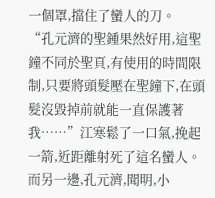一個罩,擋住了蠻人的刀。
“孔元濟的聖鍾果然好用,這聖鐘不同於聖頁,有使用的時間限制,只要將頭髮壓在聖鐘下,在頭髮沒毀掉前就能一直保護著我……”江寒鬆了一口氣,挽起一箭,近距離射死了這名蠻人。
而另一邊,孔元濟,聞明,小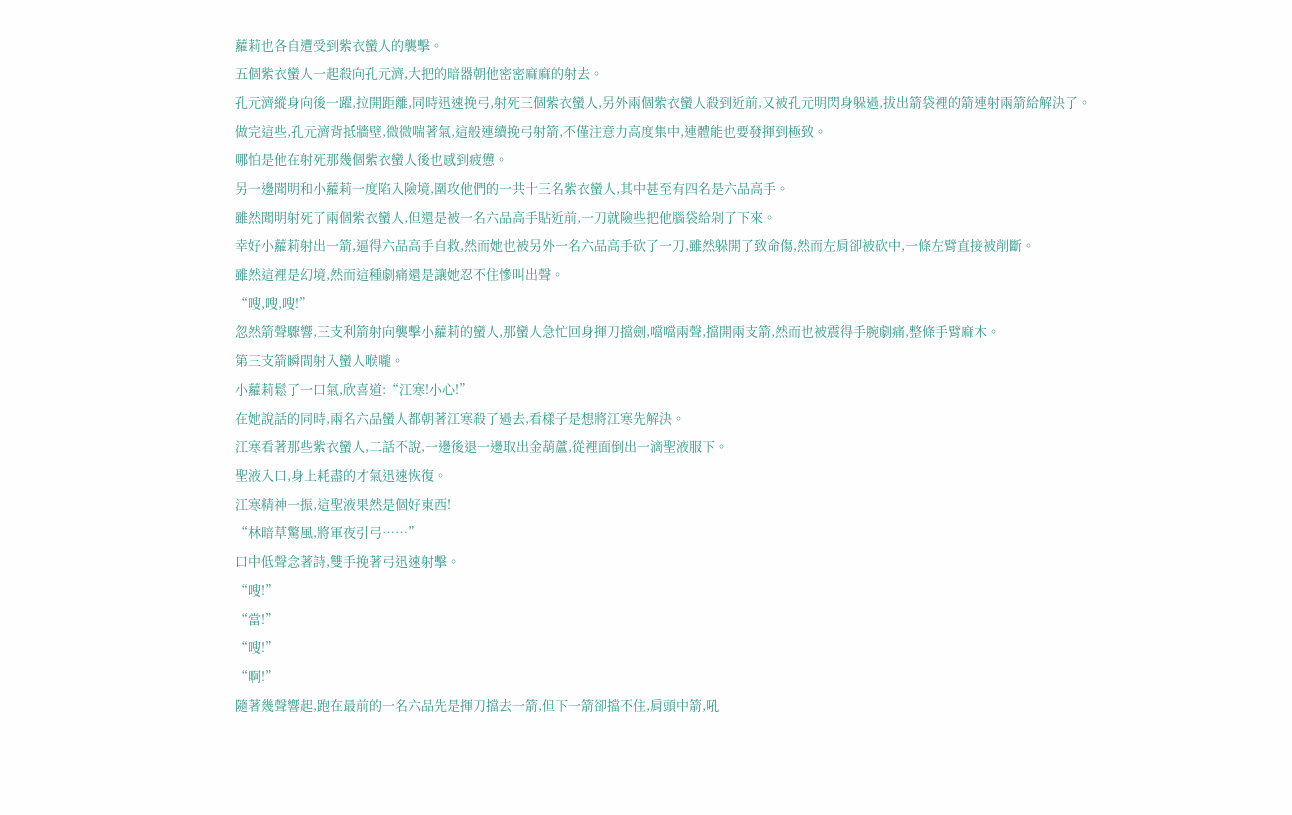蘿莉也各自遭受到紫衣蠻人的襲擊。
五個紫衣蠻人一起殺向孔元濟,大把的暗器朝他密密麻麻的射去。
孔元濟縱身向後一躍,拉開距離,同時迅速挽弓,射死三個紫衣蠻人,另外兩個紫衣蠻人殺到近前,又被孔元明閃身躲過,拔出箭袋裡的箭連射兩箭給解決了。
做完這些,孔元濟背抵牆壁,微微喘著氣,這般連續挽弓射箭,不僅注意力高度集中,連體能也要發揮到極致。
哪怕是他在射死那幾個紫衣蠻人後也感到疲憊。
另一邊聞明和小蘿莉一度陷入險境,圍攻他們的一共十三名紫衣蠻人,其中甚至有四名是六品高手。
雖然聞明射死了兩個紫衣蠻人,但還是被一名六品高手貼近前,一刀就險些把他腦袋給剁了下來。
幸好小蘿莉射出一箭,逼得六品高手自救,然而她也被另外一名六品高手砍了一刀,雖然躲開了致命傷,然而左肩卻被砍中,一條左臂直接被削斷。
雖然這裡是幻境,然而這種劇痛還是讓她忍不住慘叫出聲。
“嗖,嗖,嗖!”
忽然箭聲驟響,三支利箭射向襲擊小蘿莉的蠻人,那蠻人急忙回身揮刀擋劍,噹噹兩聲,擋開兩支箭,然而也被震得手腕劇痛,整條手臂麻木。
第三支箭瞬間射入蠻人喉嚨。
小蘿莉鬆了一口氣,欣喜道:“江寒!小心!”
在她說話的同時,兩名六品蠻人都朝著江寒殺了過去,看樣子是想將江寒先解決。
江寒看著那些紫衣蠻人,二話不說,一邊後退一邊取出金葫蘆,從裡面倒出一滴聖液服下。
聖液入口,身上耗盡的才氣迅速恢復。
江寒精神一振,這聖液果然是個好東西!
“林暗草驚風,將軍夜引弓……”
口中低聲念著詩,雙手挽著弓迅速射擊。
“嗖!”
“當!”
“嗖!”
“啊!”
隨著幾聲響起,跑在最前的一名六品先是揮刀擋去一箭,但下一箭卻擋不住,肩頭中箭,吼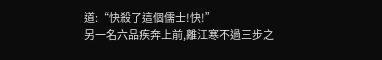道:“快殺了這個儒士!快!”
另一名六品疾奔上前,離江寒不過三步之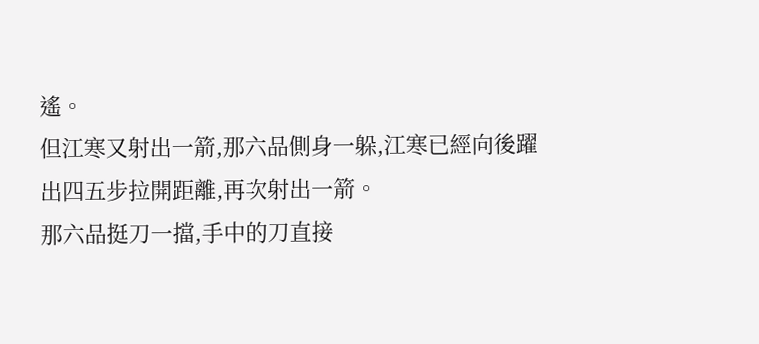遙。
但江寒又射出一箭,那六品側身一躲,江寒已經向後躍出四五步拉開距離,再次射出一箭。
那六品挺刀一擋,手中的刀直接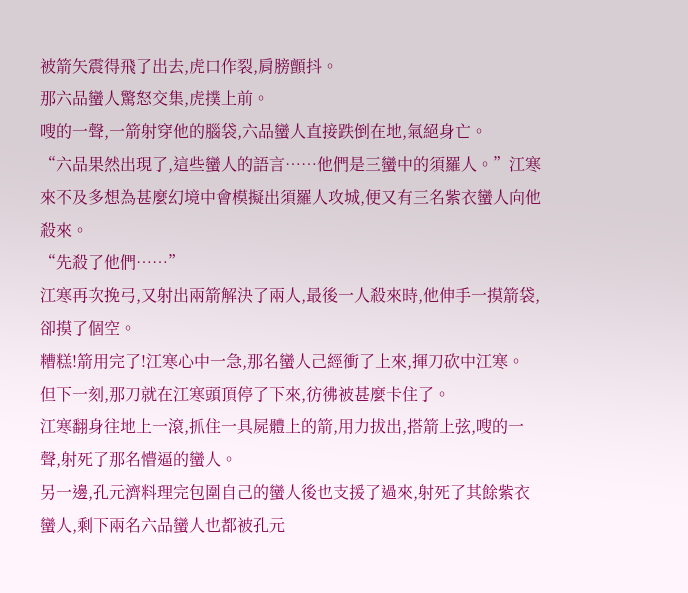被箭矢震得飛了出去,虎口作裂,肩膀顫抖。
那六品蠻人驚怒交集,虎撲上前。
嗖的一聲,一箭射穿他的腦袋,六品蠻人直接跌倒在地,氣絕身亡。
“六品果然出現了,這些蠻人的語言……他們是三蠻中的須羅人。”江寒來不及多想為甚麼幻境中會模擬出須羅人攻城,便又有三名紫衣蠻人向他殺來。
“先殺了他們……”
江寒再次挽弓,又射出兩箭解決了兩人,最後一人殺來時,他伸手一摸箭袋,卻摸了個空。
糟糕!箭用完了!江寒心中一急,那名蠻人己經衝了上來,揮刀砍中江寒。
但下一刻,那刀就在江寒頭頂停了下來,彷彿被甚麼卡住了。
江寒翻身往地上一滾,抓住一具屍體上的箭,用力拔出,搭箭上弦,嗖的一聲,射死了那名懵逼的蠻人。
另一邊,孔元濟料理完包圍自己的蠻人後也支援了過來,射死了其餘紫衣蠻人,剩下兩名六品蠻人也都被孔元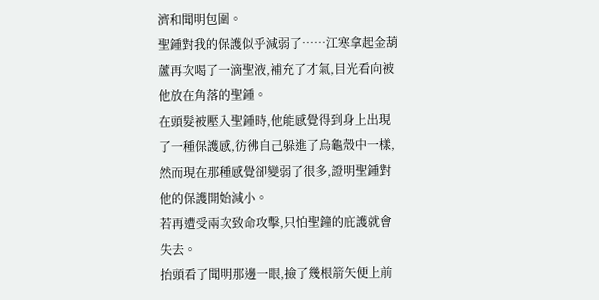濟和聞明包圍。
聖鍾對我的保護似乎減弱了……江寒拿起金葫蘆再次喝了一滴聖液,補充了才氣,目光看向被他放在角落的聖鍾。
在頭髮被壓入聖鍾時,他能感覺得到身上出現了一種保護感,彷彿自己躲進了烏龜殼中一樣,然而現在那種感覺卻變弱了很多,證明聖鍾對他的保護開始減小。
若再遭受兩次致命攻擊,只怕聖鐘的庇護就會失去。
抬頭看了聞明那邊一眼,撿了幾根箭矢便上前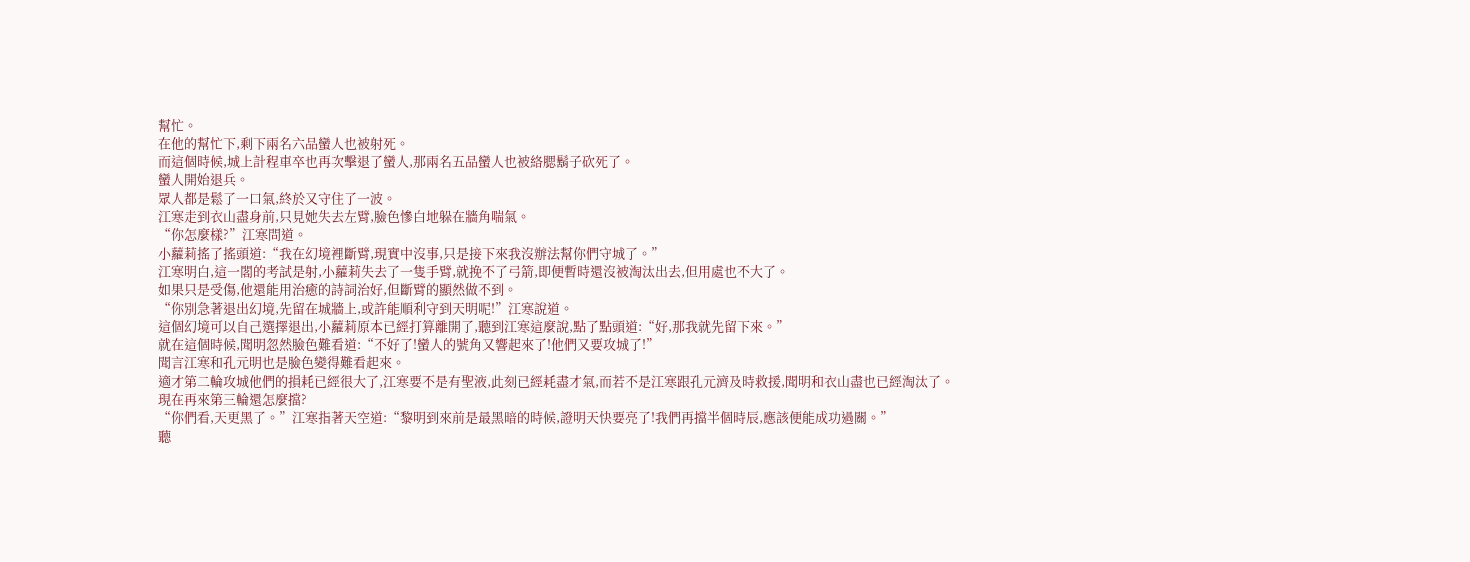幫忙。
在他的幫忙下,剩下兩名六品蠻人也被射死。
而這個時候,城上計程車卒也再次擊退了蠻人,那兩名五品蠻人也被絡腮鬍子砍死了。
蠻人開始退兵。
眾人都是鬆了一口氣,終於又守住了一波。
江寒走到衣山盡身前,只見她失去左臂,臉色慘白地躲在牆角喘氣。
“你怎麼樣?”江寒問道。
小蘿莉搖了搖頭道:“我在幻境裡斷臂,現實中沒事,只是接下來我沒辦法幫你們守城了。”
江寒明白,這一閣的考試是射,小蘿莉失去了一隻手臂,就挽不了弓箭,即便暫時還沒被淘汰出去,但用處也不大了。
如果只是受傷,他還能用治癒的詩詞治好,但斷臂的顯然做不到。
“你別急著退出幻境,先留在城牆上,或許能順利守到天明呢!”江寒說道。
這個幻境可以自己選擇退出,小蘿莉原本已經打算離開了,聽到江寒這麼說,點了點頭道:“好,那我就先留下來。”
就在這個時候,聞明忽然臉色難看道:“不好了!蠻人的號角又響起來了!他們又要攻城了!”
聞言江寒和孔元明也是臉色變得難看起來。
適才第二輪攻城他們的損耗已經很大了,江寒要不是有聖液,此刻已經耗盡才氣,而若不是江寒跟孔元濟及時救援,聞明和衣山盡也已經淘汰了。
現在再來第三輪還怎麼擋?
“你們看,天更黑了。”江寒指著天空道:“黎明到來前是最黑暗的時候,證明天快要亮了!我們再擋半個時辰,應該便能成功過關。”
聽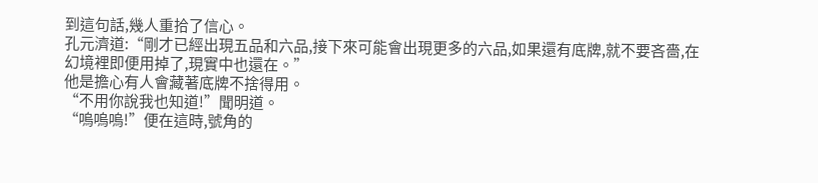到這句話,幾人重拾了信心。
孔元濟道:“剛才已經出現五品和六品,接下來可能會出現更多的六品,如果還有底牌,就不要吝嗇,在幻境裡即便用掉了,現實中也還在。”
他是擔心有人會藏著底牌不捨得用。
“不用你說我也知道!”聞明道。
“嗚嗚嗚!”便在這時,號角的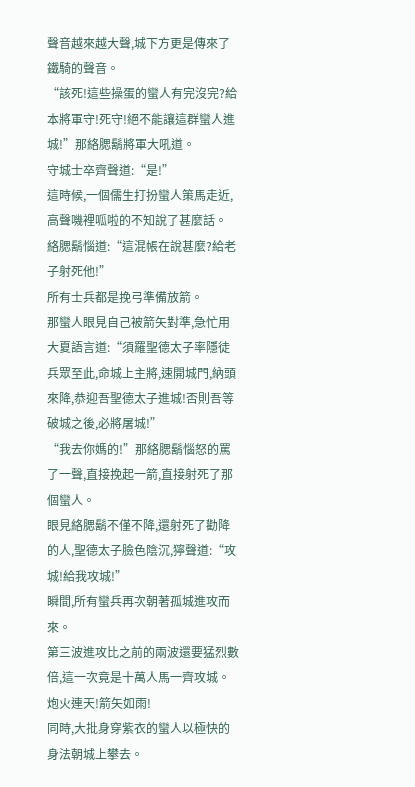聲音越來越大聲,城下方更是傳來了鐵騎的聲音。
“該死!這些操蛋的蠻人有完沒完?給本將軍守!死守!絕不能讓這群蠻人進城!”那絡腮鬍將軍大吼道。
守城士卒齊聲道:“是!”
這時候,一個儒生打扮蠻人策馬走近,高聲嘰裡呱啦的不知說了甚麼話。
絡腮鬍惱道:“這混帳在說甚麼?給老子射死他!”
所有士兵都是挽弓準備放箭。
那蠻人眼見自己被箭矢對準,急忙用大夏語言道:“須羅聖德太子率隱徒兵眾至此,命城上主將,速開城門,納頭來降,恭迎吾聖德太子進城!否則吾等破城之後,必將屠城!”
“我去你媽的!”那絡腮鬍惱怒的罵了一聲,直接挽起一箭,直接射死了那個蠻人。
眼見絡腮鬍不僅不降,還射死了勸降的人,聖德太子臉色陰沉,獰聲道:“攻城!給我攻城!”
瞬間,所有蠻兵再次朝著孤城進攻而來。
第三波進攻比之前的兩波還要猛烈數倍,這一次竟是十萬人馬一齊攻城。
炮火連天!箭矢如雨!
同時,大批身穿紫衣的蠻人以極快的身法朝城上攀去。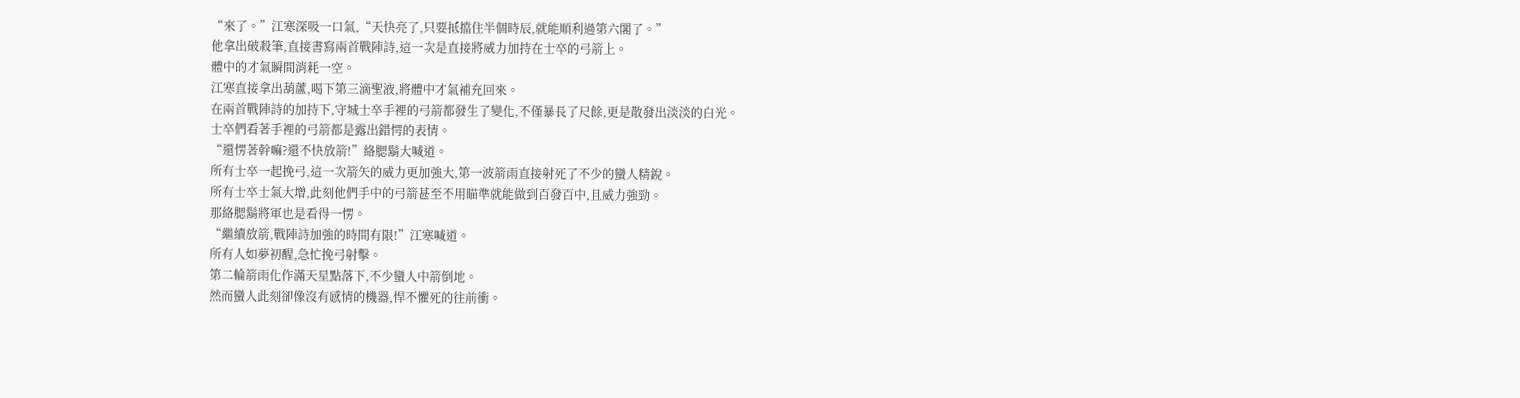“來了。”江寒深吸一口氣,“天快亮了,只要抵擋住半個時辰,就能順利過第六閣了。”
他拿出破殺筆,直接書寫兩首戰陣詩,這一次是直接將威力加持在士卒的弓箭上。
體中的才氣瞬間消耗一空。
江寒直接拿出葫蘆,喝下第三滴聖液,將體中才氣補充回來。
在兩首戰陣詩的加持下,守城士卒手裡的弓箭都發生了變化,不僅暴長了尺餘,更是散發出淡淡的白光。
士卒們看著手裡的弓箭都是露出錯愕的表情。
“還愣著幹嘛?還不快放箭!”絡腮鬍大喊道。
所有士卒一起挽弓,這一次箭矢的威力更加強大,第一波箭雨直接射死了不少的蠻人精銳。
所有士卒士氣大增,此刻他們手中的弓箭甚至不用瞄準就能做到百發百中,且威力強勁。
那絡腮鬍將軍也是看得一愣。
“繼續放箭,戰陣詩加強的時間有限!”江寒喊道。
所有人如夢初醒,急忙挽弓射擊。
第二輪箭雨化作滿天星點落下,不少蠻人中箭倒地。
然而蠻人此刻卻像沒有感情的機器,悍不懼死的往前衝。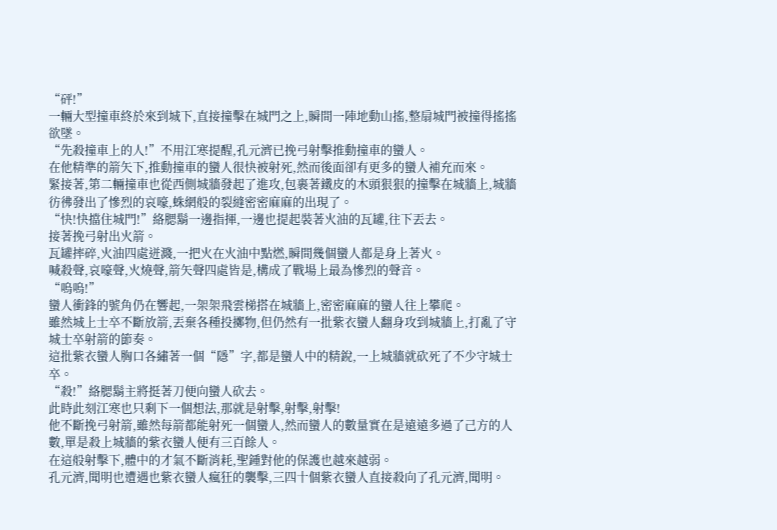“砰!”
一輛大型撞車終於來到城下,直接撞擊在城門之上,瞬間一陣地動山搖,整扇城門被撞得搖搖欲墜。
“先殺撞車上的人!”不用江寒提醒,孔元濟已挽弓射擊推動撞車的蠻人。
在他精準的箭矢下,推動撞車的蠻人很快被射死,然而後面卻有更多的蠻人補充而來。
緊接著,第二輛撞車也從西側城牆發起了進攻,包裹著鐵皮的木頭狠狠的撞擊在城牆上,城牆彷彿發出了慘烈的哀嚎,蛛網般的裂縫密密麻麻的出現了。
“快!快擋住城門!”絡腮鬍一邊指揮,一邊也提起裝著火油的瓦罐,往下丟去。
接著挽弓射出火箭。
瓦罐摔碎,火油四處迸濺,一把火在火油中點燃,瞬間幾個蠻人都是身上著火。
喊殺聲,哀嚎聲,火燒聲,箭矢聲四處皆是,構成了戰場上最為慘烈的聲音。
“嗚嗚!”
蠻人衝鋒的號角仍在響起,一架架飛雲梯搭在城牆上,密密麻麻的蠻人往上攀爬。
雖然城上士卒不斷放箭,丟棄各種投擲物,但仍然有一批紫衣蠻人翻身攻到城牆上,打亂了守城士卒射箭的節奏。
這批紫衣蠻人胸口各繡著一個“隱”字,都是蠻人中的精銳,一上城牆就砍死了不少守城士卒。
“殺!”絡腮鬍主將挺著刀便向蠻人砍去。
此時此刻江寒也只剩下一個想法,那就是射擊,射擊,射擊!
他不斷挽弓射箭,雖然每箭都能射死一個蠻人,然而蠻人的數量實在是遠遠多過了己方的人數,單是殺上城牆的紫衣蠻人便有三百餘人。
在這般射擊下,體中的才氣不斷消耗,聖鍾對他的保護也越來越弱。
孔元濟,聞明也遭遇也紫衣蠻人瘋狂的襲擊,三四十個紫衣蠻人直接殺向了孔元濟,聞明。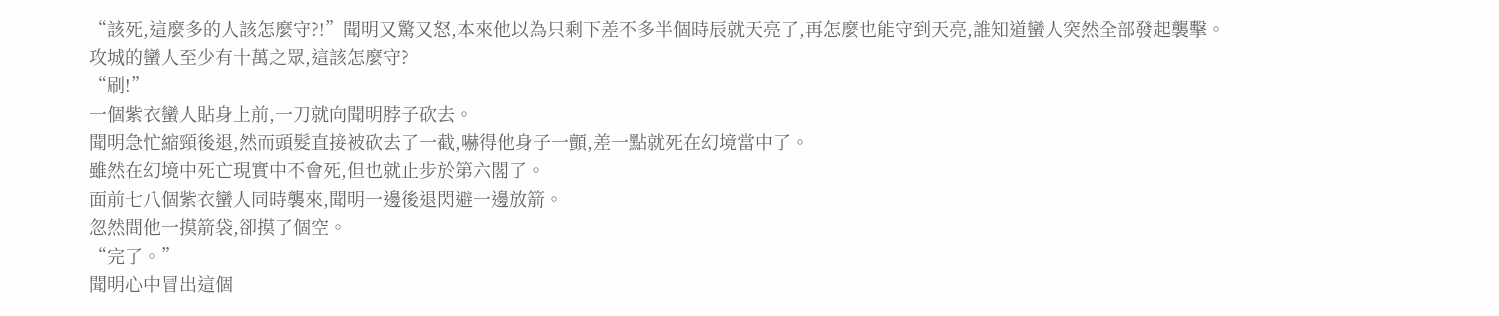“該死,這麼多的人該怎麼守?!”聞明又驚又怒,本來他以為只剩下差不多半個時辰就天亮了,再怎麼也能守到天亮,誰知道蠻人突然全部發起襲擊。
攻城的蠻人至少有十萬之眾,這該怎麼守?
“刷!”
一個紫衣蠻人貼身上前,一刀就向聞明脖子砍去。
聞明急忙縮頸後退,然而頭髮直接被砍去了一截,嚇得他身子一顫,差一點就死在幻境當中了。
雖然在幻境中死亡現實中不會死,但也就止步於第六閣了。
面前七八個紫衣蠻人同時襲來,聞明一邊後退閃避一邊放箭。
忽然間他一摸箭袋,卻摸了個空。
“完了。”
聞明心中冒出這個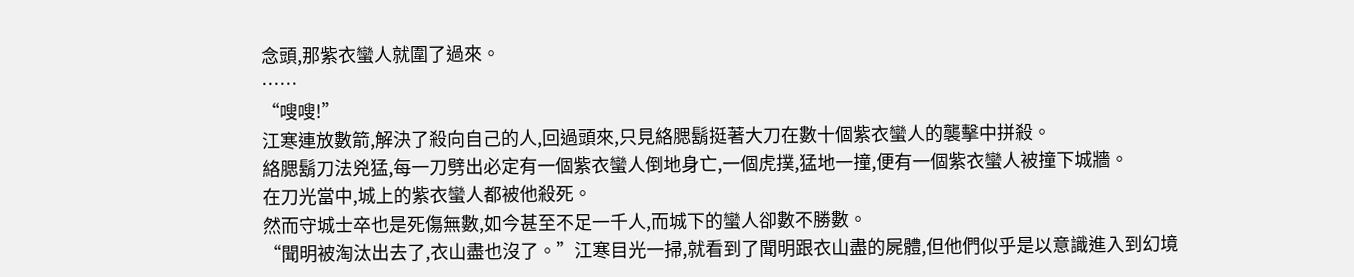念頭,那紫衣蠻人就圍了過來。
……
“嗖嗖!”
江寒連放數箭,解決了殺向自己的人,回過頭來,只見絡腮鬍挺著大刀在數十個紫衣蠻人的襲擊中拼殺。
絡腮鬍刀法兇猛,每一刀劈出必定有一個紫衣蠻人倒地身亡,一個虎撲,猛地一撞,便有一個紫衣蠻人被撞下城牆。
在刀光當中,城上的紫衣蠻人都被他殺死。
然而守城士卒也是死傷無數,如今甚至不足一千人,而城下的蠻人卻數不勝數。
“聞明被淘汰出去了,衣山盡也沒了。”江寒目光一掃,就看到了聞明跟衣山盡的屍體,但他們似乎是以意識進入到幻境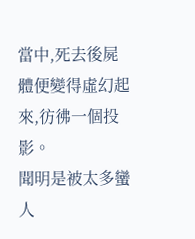當中,死去後屍體便變得虛幻起來,彷彿一個投影。
聞明是被太多蠻人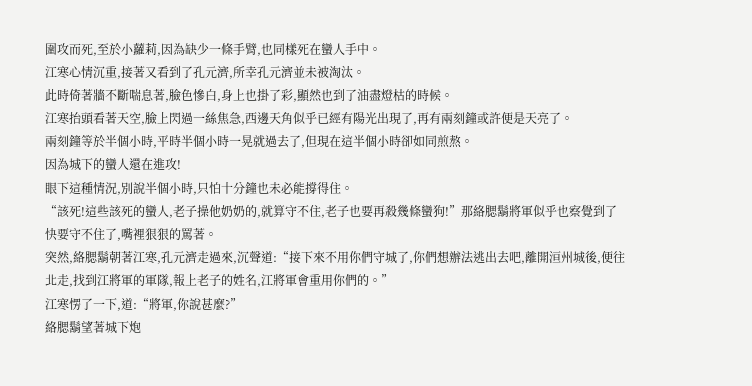圍攻而死,至於小蘿莉,因為缺少一條手臂,也同樣死在蠻人手中。
江寒心情沉重,接著又看到了孔元濟,所幸孔元濟並未被淘汰。
此時倚著牆不斷喘息著,臉色慘白,身上也掛了彩,顯然也到了油盡燈枯的時候。
江寒抬頭看著天空,臉上閃過一絲焦急,西邊天角似乎已經有陽光出現了,再有兩刻鐘或許便是天亮了。
兩刻鐘等於半個小時,平時半個小時一晃就過去了,但現在這半個小時卻如同煎熬。
因為城下的蠻人還在進攻!
眼下這種情況,別說半個小時,只怕十分鐘也未必能撐得住。
“該死!這些該死的蠻人,老子操他奶奶的,就算守不住,老子也要再殺幾條蠻狗!”那絡腮鬍將軍似乎也察覺到了快要守不住了,嘴裡狠狠的罵著。
突然,絡腮鬍朝著江寒,孔元濟走過來,沉聲道:“接下來不用你們守城了,你們想辦法逃出去吧,離開洹州城後,便往北走,找到江將軍的軍隊,報上老子的姓名,江將軍會重用你們的。”
江寒愣了一下,道:“將軍,你說甚麼?”
絡腮鬍望著城下炮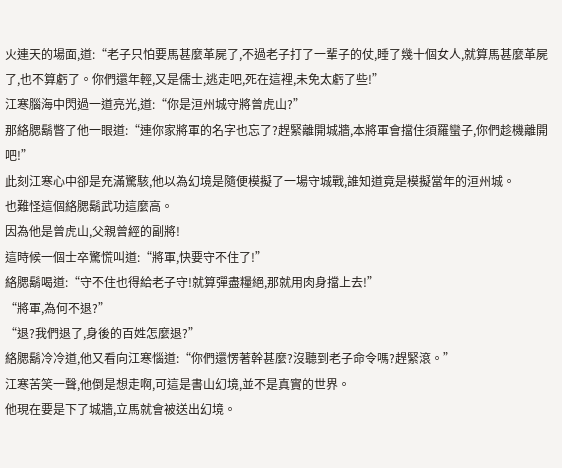火連天的場面,道:“老子只怕要馬甚麼革屍了,不過老子打了一輩子的仗,睡了幾十個女人,就算馬甚麼革屍了,也不算虧了。你們還年輕,又是儒士,逃走吧,死在這裡,未免太虧了些!”
江寒腦海中閃過一道亮光,道:“你是洹州城守將曾虎山?”
那絡腮鬍瞥了他一眼道:“連你家將軍的名字也忘了?趕緊離開城牆,本將軍會擋住須羅蠻子,你們趁機離開吧!”
此刻江寒心中卻是充滿驚駭,他以為幻境是隨便模擬了一場守城戰,誰知道竟是模擬當年的洹州城。
也難怪這個絡腮鬍武功這麼高。
因為他是曾虎山,父親曾經的副將!
這時候一個士卒驚慌叫道:“將軍,快要守不住了!”
絡腮鬍喝道:“守不住也得給老子守!就算彈盡糧絕,那就用肉身擋上去!”
“將軍,為何不退?”
“退?我們退了,身後的百姓怎麼退?”
絡腮鬍冷冷道,他又看向江寒惱道:“你們還愣著幹甚麼?沒聽到老子命令嗎?趕緊滾。”
江寒苦笑一聲,他倒是想走啊,可這是書山幻境,並不是真實的世界。
他現在要是下了城牆,立馬就會被送出幻境。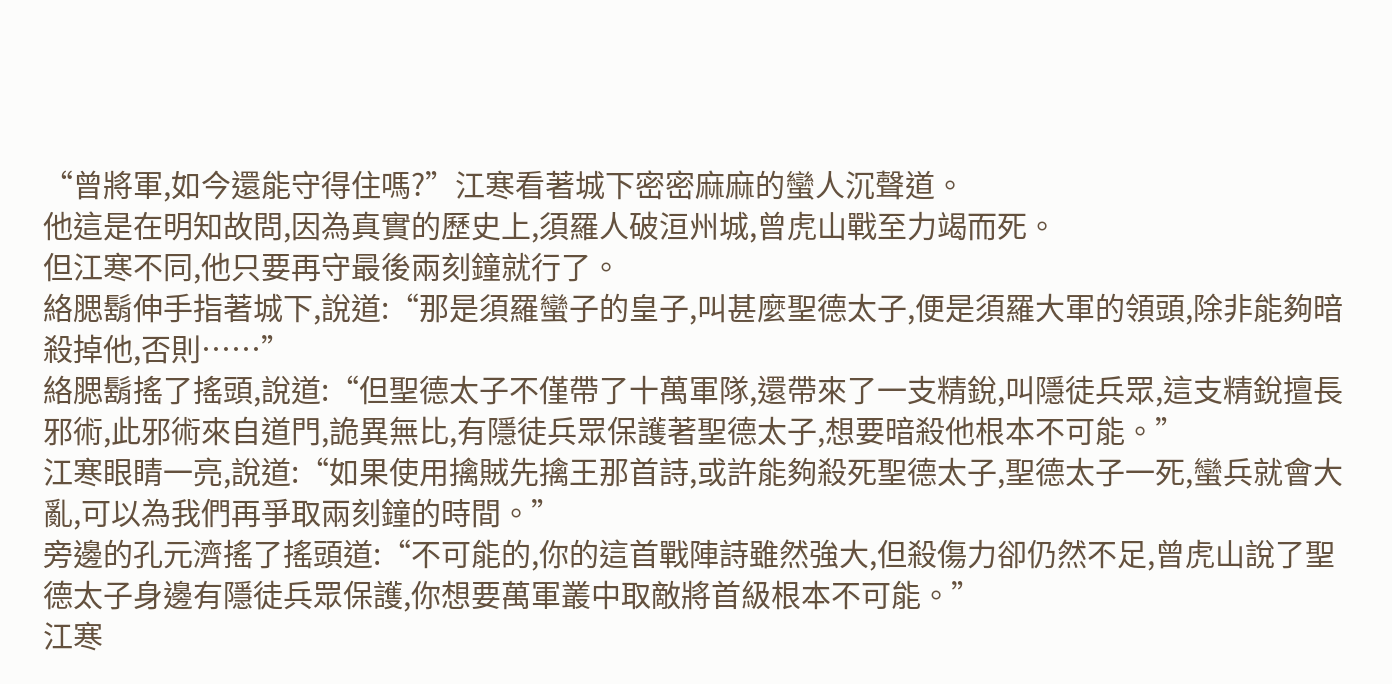“曾將軍,如今還能守得住嗎?”江寒看著城下密密麻麻的蠻人沉聲道。
他這是在明知故問,因為真實的歷史上,須羅人破洹州城,曾虎山戰至力竭而死。
但江寒不同,他只要再守最後兩刻鐘就行了。
絡腮鬍伸手指著城下,說道:“那是須羅蠻子的皇子,叫甚麼聖德太子,便是須羅大軍的領頭,除非能夠暗殺掉他,否則……”
絡腮鬍搖了搖頭,說道:“但聖德太子不僅帶了十萬軍隊,還帶來了一支精銳,叫隱徒兵眾,這支精銳擅長邪術,此邪術來自道門,詭異無比,有隱徒兵眾保護著聖德太子,想要暗殺他根本不可能。”
江寒眼睛一亮,說道:“如果使用擒賊先擒王那首詩,或許能夠殺死聖德太子,聖德太子一死,蠻兵就會大亂,可以為我們再爭取兩刻鐘的時間。”
旁邊的孔元濟搖了搖頭道:“不可能的,你的這首戰陣詩雖然強大,但殺傷力卻仍然不足,曾虎山說了聖德太子身邊有隱徒兵眾保護,你想要萬軍叢中取敵將首級根本不可能。”
江寒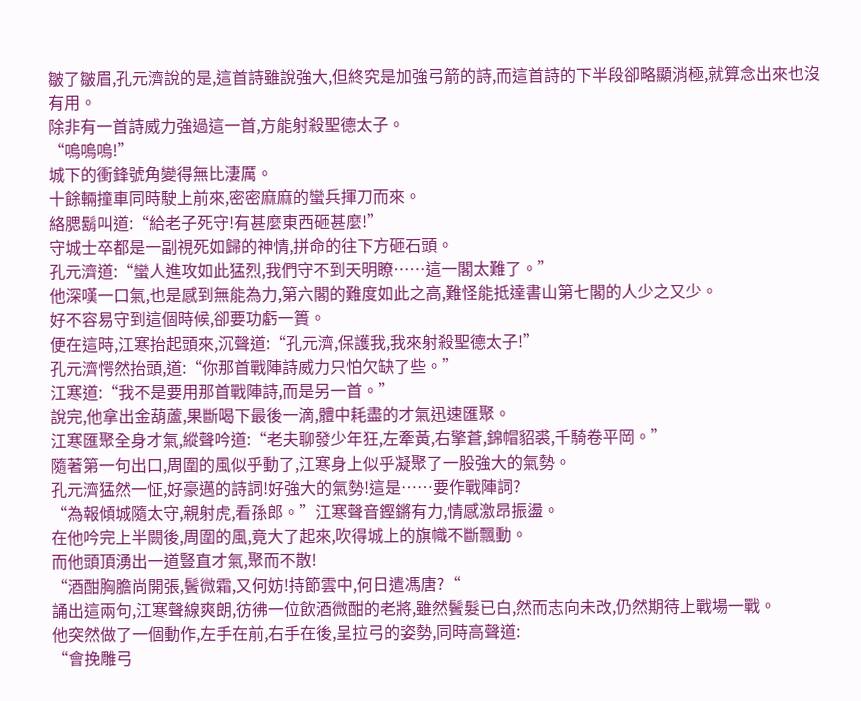皺了皺眉,孔元濟說的是,這首詩雖說強大,但終究是加強弓箭的詩,而這首詩的下半段卻略顯消極,就算念出來也沒有用。
除非有一首詩威力強過這一首,方能射殺聖德太子。
“嗚嗚嗚!”
城下的衝鋒號角變得無比淒厲。
十餘輛撞車同時駛上前來,密密麻麻的蠻兵揮刀而來。
絡腮鬍叫道:“給老子死守!有甚麼東西砸甚麼!”
守城士卒都是一副視死如歸的神情,拼命的往下方砸石頭。
孔元濟道:“蠻人進攻如此猛烈,我們守不到天明瞭……這一閣太難了。”
他深嘆一口氣,也是感到無能為力,第六閣的難度如此之高,難怪能抵達書山第七閣的人少之又少。
好不容易守到這個時候,卻要功虧一簣。
便在這時,江寒抬起頭來,沉聲道:“孔元濟,保護我,我來射殺聖德太子!”
孔元濟愕然抬頭,道:“你那首戰陣詩威力只怕欠缺了些。”
江寒道:“我不是要用那首戰陣詩,而是另一首。”
說完,他拿出金葫蘆,果斷喝下最後一滴,體中耗盡的才氣迅速匯聚。
江寒匯聚全身才氣,縱聲吟道:“老夫聊發少年狂,左牽黃,右擎蒼,錦帽貂裘,千騎卷平岡。”
隨著第一句出口,周圍的風似乎動了,江寒身上似乎凝聚了一股強大的氣勢。
孔元濟猛然一怔,好豪邁的詩詞!好強大的氣勢!這是……要作戰陣詞?
“為報傾城隨太守,親射虎,看孫郎。”江寒聲音鏗鏘有力,情感激昂振盪。
在他吟完上半闕後,周圍的風,竟大了起來,吹得城上的旗幟不斷飄動。
而他頭頂湧出一道豎直才氣,聚而不散!
“酒酣胸膽尚開張,鬢微霜,又何妨!持節雲中,何日遣馮唐?“
誦出這兩句,江寒聲線爽朗,彷彿一位飲酒微酣的老將,雖然鬢髮已白,然而志向未改,仍然期待上戰場一戰。
他突然做了一個動作,左手在前,右手在後,呈拉弓的姿勢,同時高聲道:
“會挽雕弓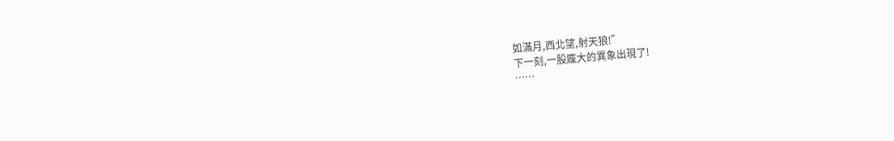如滿月,西北望,射天狼!”
下一刻,一股龐大的異象出現了!
……